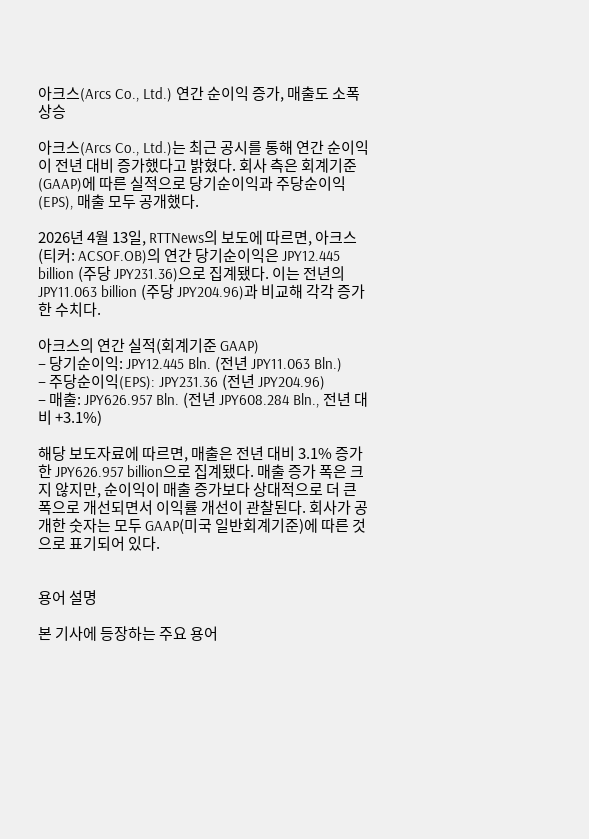아크스(Arcs Co., Ltd.) 연간 순이익 증가, 매출도 소폭 상승

아크스(Arcs Co., Ltd.)는 최근 공시를 통해 연간 순이익이 전년 대비 증가했다고 밝혔다. 회사 측은 회계기준(GAAP)에 따른 실적으로 당기순이익과 주당순이익(EPS), 매출 모두 공개했다.

2026년 4월 13일, RTTNews의 보도에 따르면, 아크스(티커: ACSOF.OB)의 연간 당기순이익은 JPY12.445 billion (주당 JPY231.36)으로 집계됐다. 이는 전년의 JPY11.063 billion (주당 JPY204.96)과 비교해 각각 증가한 수치다.

아크스의 연간 실적(회계기준 GAAP)
– 당기순이익: JPY12.445 Bln. (전년 JPY11.063 Bln.)
– 주당순이익(EPS): JPY231.36 (전년 JPY204.96)
– 매출: JPY626.957 Bln. (전년 JPY608.284 Bln., 전년 대비 +3.1%)

해당 보도자료에 따르면, 매출은 전년 대비 3.1% 증가한 JPY626.957 billion으로 집계됐다. 매출 증가 폭은 크지 않지만, 순이익이 매출 증가보다 상대적으로 더 큰 폭으로 개선되면서 이익률 개선이 관찰된다. 회사가 공개한 숫자는 모두 GAAP(미국 일반회계기준)에 따른 것으로 표기되어 있다.


용어 설명

본 기사에 등장하는 주요 용어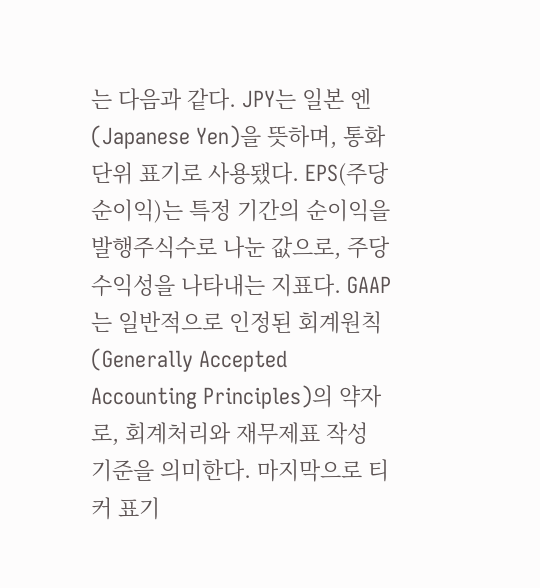는 다음과 같다. JPY는 일본 엔(Japanese Yen)을 뜻하며, 통화 단위 표기로 사용됐다. EPS(주당순이익)는 특정 기간의 순이익을 발행주식수로 나눈 값으로, 주당 수익성을 나타내는 지표다. GAAP는 일반적으로 인정된 회계원칙(Generally Accepted Accounting Principles)의 약자로, 회계처리와 재무제표 작성 기준을 의미한다. 마지막으로 티커 표기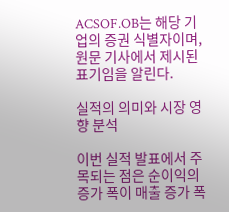ACSOF.OB는 해당 기업의 증권 식별자이며, 원문 기사에서 제시된 표기임을 알린다.

실적의 의미와 시장 영향 분석

이번 실적 발표에서 주목되는 점은 순이익의 증가 폭이 매출 증가 폭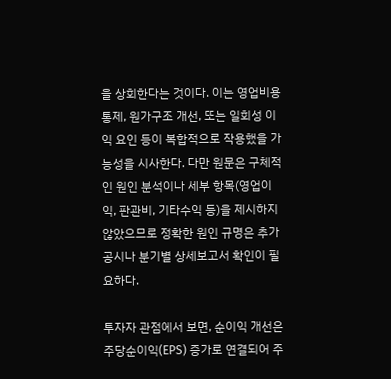을 상회한다는 것이다. 이는 영업비용 통제, 원가구조 개선, 또는 일회성 이익 요인 등이 복합적으로 작용했을 가능성을 시사한다. 다만 원문은 구체적인 원인 분석이나 세부 항목(영업이익, 판관비, 기타수익 등)을 제시하지 않았으므로 정확한 원인 규명은 추가 공시나 분기별 상세보고서 확인이 필요하다.

투자자 관점에서 보면, 순이익 개선은 주당순이익(EPS) 증가로 연결되어 주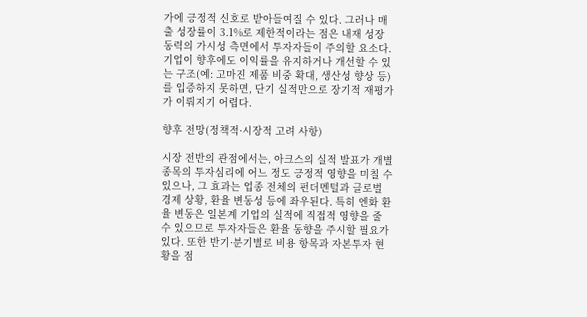가에 긍정적 신호로 받아들여질 수 있다. 그러나 매출 성장률이 3.1%로 제한적이라는 점은 내재 성장 동력의 가시성 측면에서 투자자들이 주의할 요소다. 기업이 향후에도 이익률을 유지하거나 개선할 수 있는 구조(예: 고마진 제품 비중 확대, 생산성 향상 등)를 입증하지 못하면, 단기 실적만으로 장기적 재평가가 이뤄지기 어렵다.

향후 전망(정책적·시장적 고려 사항)

시장 전반의 관점에서는, 아크스의 실적 발표가 개별 종목의 투자심리에 어느 정도 긍정적 영향을 미칠 수 있으나, 그 효과는 업종 전체의 펀더멘털과 글로벌 경제 상황, 환율 변동성 등에 좌우된다. 특히 엔화 환율 변동은 일본계 기업의 실적에 직접적 영향을 줄 수 있으므로 투자자들은 환율 동향을 주시할 필요가 있다. 또한 반기·분기별로 비용 항목과 자본투자 현황을 점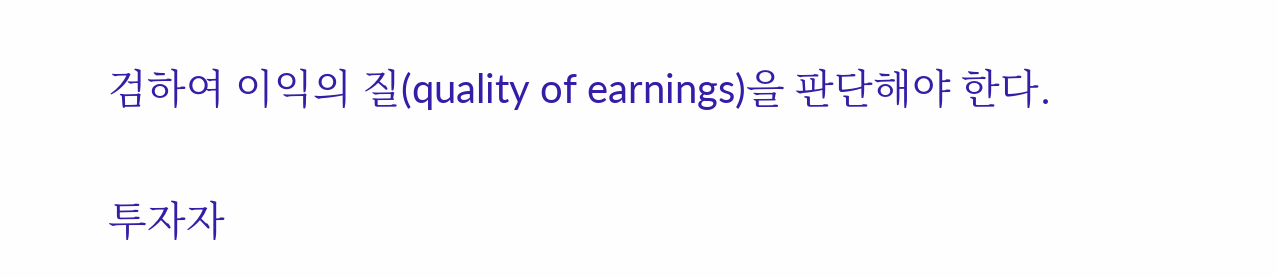검하여 이익의 질(quality of earnings)을 판단해야 한다.

투자자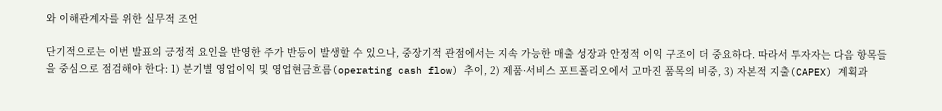와 이해관계자를 위한 실무적 조언

단기적으로는 이번 발표의 긍정적 요인을 반영한 주가 반등이 발생할 수 있으나, 중장기적 관점에서는 지속 가능한 매출 성장과 안정적 이익 구조이 더 중요하다. 따라서 투자자는 다음 항목들을 중심으로 점검해야 한다: 1) 분기별 영업이익 및 영업현금흐름(operating cash flow) 추이, 2) 제품·서비스 포트폴리오에서 고마진 품목의 비중, 3) 자본적 지출(CAPEX) 계획과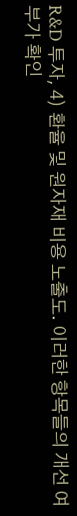R&D 투자, 4) 환율 및 원자재 비용 노출도. 이러한 항목들의 개선 여부가 확인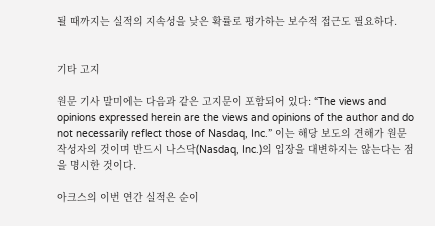될 때까지는 실적의 지속성을 낮은 확률로 평가하는 보수적 접근도 필요하다.


기타 고지

원문 기사 말미에는 다음과 같은 고지문이 포함되어 있다: “The views and opinions expressed herein are the views and opinions of the author and do not necessarily reflect those of Nasdaq, Inc.” 이는 해당 보도의 견해가 원문 작성자의 것이며 반드시 나스닥(Nasdaq, Inc.)의 입장을 대변하지는 않는다는 점을 명시한 것이다.

아크스의 이번 연간 실적은 순이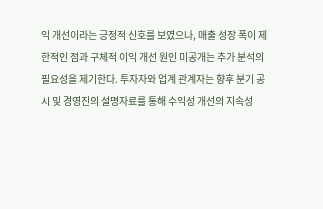익 개선이라는 긍정적 신호를 보였으나, 매출 성장 폭이 제한적인 점과 구체적 이익 개선 원인 미공개는 추가 분석의 필요성을 제기한다. 투자자와 업계 관계자는 향후 분기 공시 및 경영진의 설명자료를 통해 수익성 개선의 지속성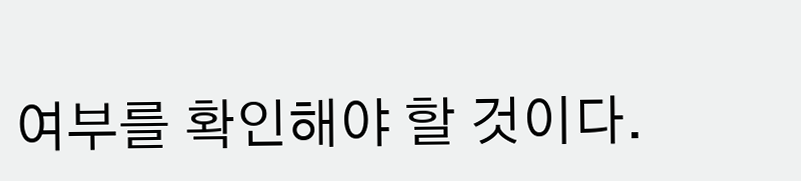여부를 확인해야 할 것이다.